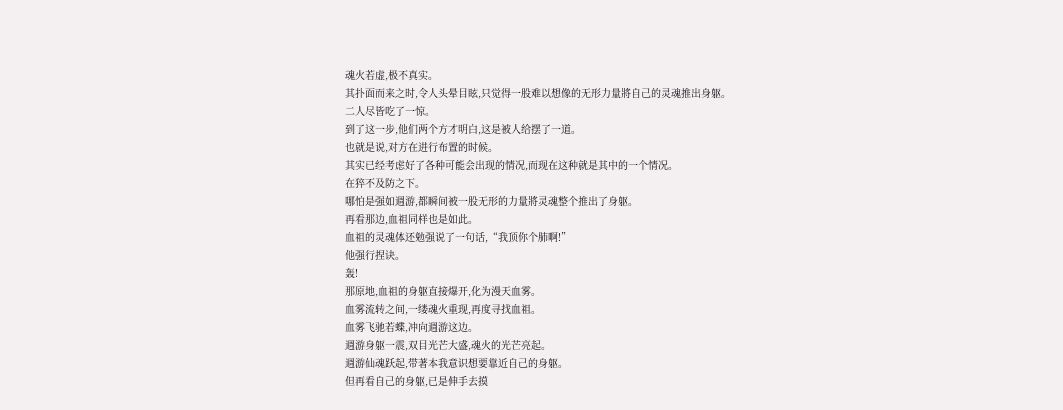魂火若虚,极不真实。
其扑面而来之时,令人头晕目眩,只觉得一股难以想像的无形力量將自己的灵魂推出身躯。
二人尽皆吃了一惊。
到了这一步,他们两个方才明白,这是被人给摆了一道。
也就是说,对方在进行布置的时候。
其实已经考虑好了各种可能会出现的情况,而现在这种就是其中的一个情况。
在猝不及防之下。
哪怕是强如週游,都瞬间被一股无形的力量將灵魂整个推出了身躯。
再看那边,血祖同样也是如此。
血祖的灵魂体还勉强说了一句话,“我顶你个肺啊!”
他强行捏诀。
轰!
那原地,血祖的身躯直接爆开,化为漫天血雾。
血雾流转之间,一缕魂火重现,再度寻找血祖。
血雾飞驰若蝶,冲向週游这边。
週游身躯一震,双目光芒大盛,魂火的光芒亮起。
週游仙魂跃起,带著本我意识想要靠近自己的身躯。
但再看自己的身躯,已是伸手去摸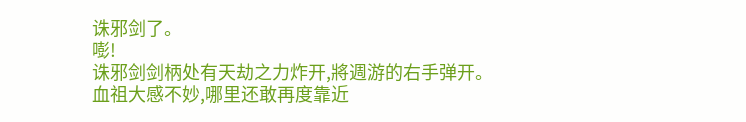诛邪剑了。
嘭!
诛邪剑剑柄处有天劫之力炸开,將週游的右手弹开。
血祖大感不妙,哪里还敢再度靠近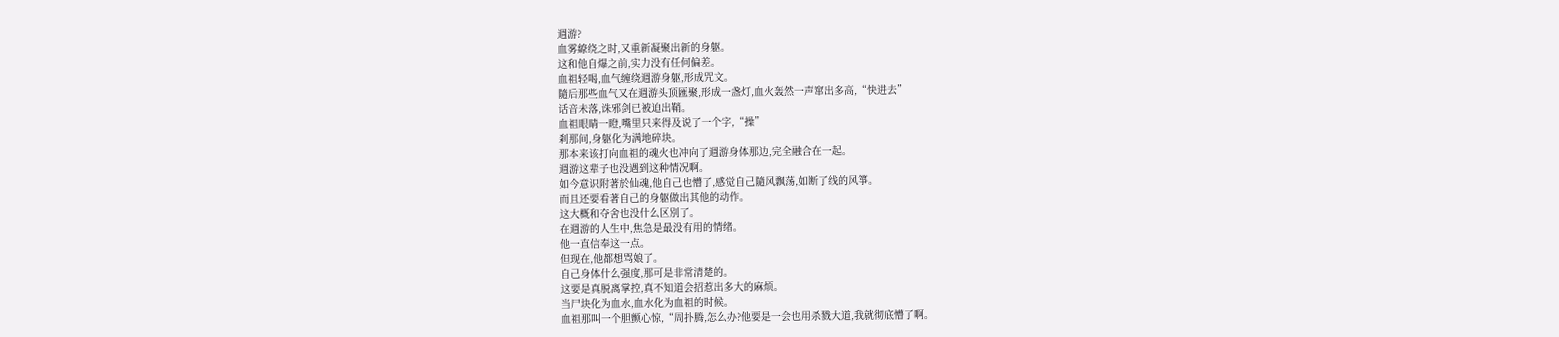週游?
血雾繚绕之时,又重新凝聚出新的身躯。
这和他自爆之前,实力没有任何偏差。
血祖轻喝,血气缠绕週游身躯,形成咒文。
隨后那些血气又在週游头顶匯聚,形成一盏灯,血火轰然一声窜出多高,“快进去”
话音未落,诛邪剑已被迫出鞘。
血祖眼睛一瞪,嘴里只来得及说了一个字,“操”
剎那间,身躯化为满地碎块。
那本来该打向血祖的魂火也冲向了週游身体那边,完全融合在一起。
週游这辈子也没遇到这种情况啊。
如今意识附著於仙魂,他自己也懵了,感觉自己隨风飘荡,如断了线的风箏。
而且还要看著自己的身躯做出其他的动作。
这大概和夺舍也没什么区別了。
在週游的人生中,焦急是最没有用的情绪。
他一直信奉这一点。
但现在,他都想骂娘了。
自己身体什么强度,那可是非常清楚的。
这要是真脱离掌控,真不知道会招惹出多大的麻烦。
当尸块化为血水,血水化为血祖的时候。
血祖那叫一个胆颤心惊,“周扑腾,怎么办?他要是一会也用杀戮大道,我就彻底懵了啊。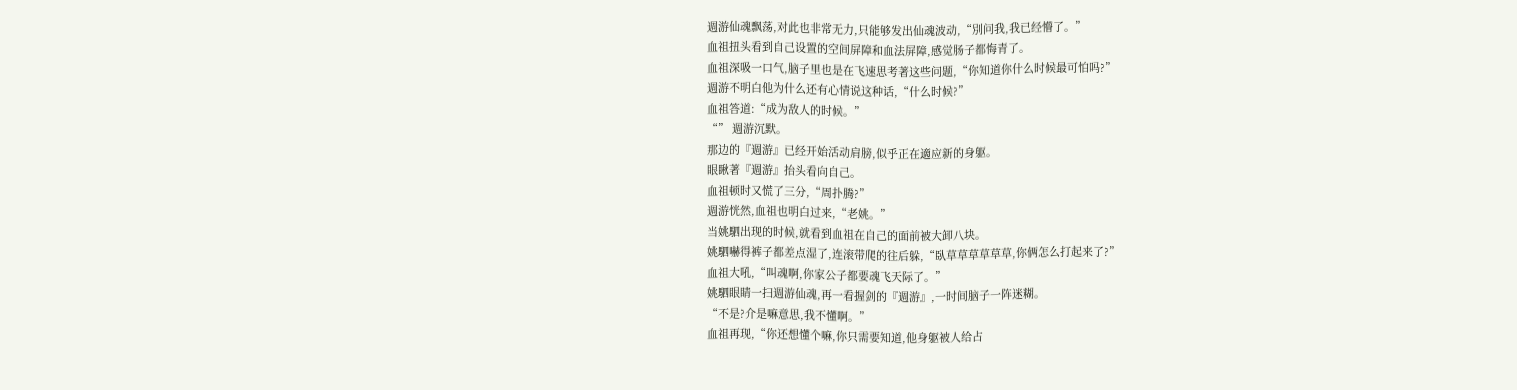週游仙魂飘荡,对此也非常无力,只能够发出仙魂波动,“別问我,我已经懵了。”
血祖扭头看到自己设置的空间屏障和血法屏障,感觉肠子都悔青了。
血祖深吸一口气,脑子里也是在飞速思考著这些问题,“你知道你什么时候最可怕吗?”
週游不明白他为什么还有心情说这种话,“什么时候?”
血祖答道:“成为敌人的时候。”
“” 週游沉默。
那边的『週游』已经开始活动肩膀,似乎正在適应新的身躯。
眼瞅著『週游』抬头看向自己。
血祖顿时又慌了三分,“周扑腾?”
週游恍然,血祖也明白过来,“老姚。”
当姚駟出现的时候,就看到血祖在自己的面前被大卸八块。
姚駟嚇得裤子都差点湿了,连滚带爬的往后躲,“臥草草草草草草,你俩怎么打起来了?”
血祖大吼,“叫魂啊,你家公子都要魂飞天际了。”
姚駟眼睛一扫週游仙魂,再一看握剑的『週游』,一时间脑子一阵迷糊。
“不是?介是嘛意思,我不懂啊。”
血祖再现,“你还想懂个嘛,你只需要知道,他身躯被人给占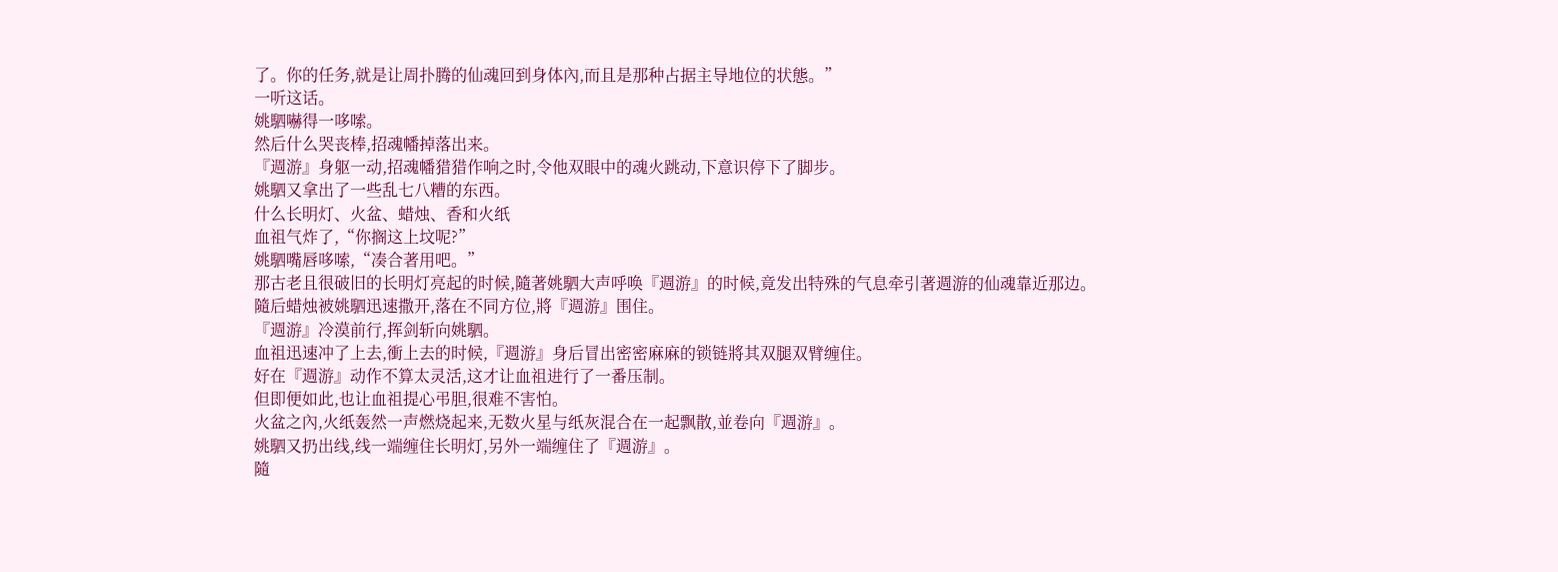了。你的任务,就是让周扑腾的仙魂回到身体內,而且是那种占据主导地位的状態。”
一听这话。
姚駟嚇得一哆嗦。
然后什么哭丧棒,招魂幡掉落出来。
『週游』身躯一动,招魂幡猎猎作响之时,令他双眼中的魂火跳动,下意识停下了脚步。
姚駟又拿出了一些乱七八糟的东西。
什么长明灯、火盆、蜡烛、香和火纸
血祖气炸了,“你搁这上坟呢?”
姚駟嘴唇哆嗦,“凑合著用吧。”
那古老且很破旧的长明灯亮起的时候,隨著姚駟大声呼唤『週游』的时候,竟发出特殊的气息牵引著週游的仙魂靠近那边。
隨后蜡烛被姚駟迅速撒开,落在不同方位,將『週游』围住。
『週游』冷漠前行,挥剑斩向姚駟。
血祖迅速冲了上去,衝上去的时候,『週游』身后冒出密密麻麻的锁链將其双腿双臂缠住。
好在『週游』动作不算太灵活,这才让血祖进行了一番压制。
但即便如此,也让血祖提心弔胆,很难不害怕。
火盆之內,火纸轰然一声燃烧起来,无数火星与纸灰混合在一起飘散,並卷向『週游』。
姚駟又扔出线,线一端缠住长明灯,另外一端缠住了『週游』。
隨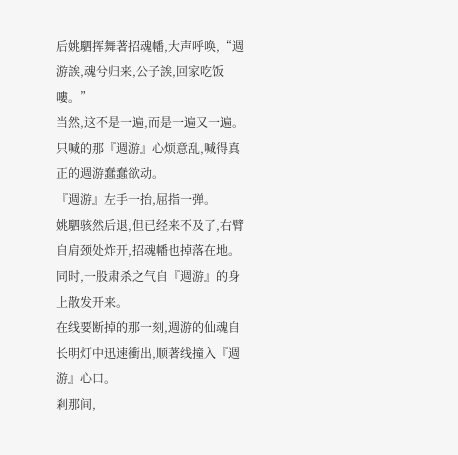后姚駟挥舞著招魂幡,大声呼唤,“週游誒,魂兮归来,公子誒,回家吃饭嘍。”
当然,这不是一遍,而是一遍又一遍。
只喊的那『週游』心烦意乱,喊得真正的週游蠢蠢欲动。
『週游』左手一抬,屈指一弹。
姚駟骇然后退,但已经来不及了,右臂自肩颈处炸开,招魂幡也掉落在地。
同时,一股肃杀之气自『週游』的身上散发开来。
在线要断掉的那一刻,週游的仙魂自长明灯中迅速衝出,顺著线撞入『週游』心口。
剎那间,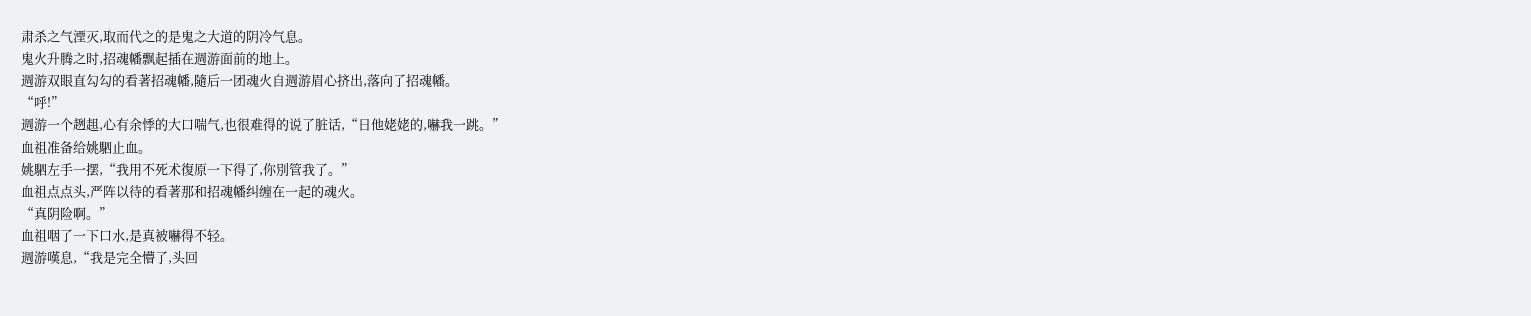肃杀之气湮灭,取而代之的是鬼之大道的阴冷气息。
鬼火升腾之时,招魂幡飘起插在週游面前的地上。
週游双眼直勾勾的看著招魂幡,隨后一团魂火自週游眉心挤出,落向了招魂幡。
“呼!”
週游一个趔趄,心有余悸的大口喘气,也很难得的说了脏话,“日他姥姥的,嚇我一跳。”
血祖准备给姚駟止血。
姚駟左手一摆,“我用不死术復原一下得了,你別管我了。”
血祖点点头,严阵以待的看著那和招魂幡纠缠在一起的魂火。
“真阴险啊。”
血祖咽了一下口水,是真被嚇得不轻。
週游嘆息,“我是完全懵了,头回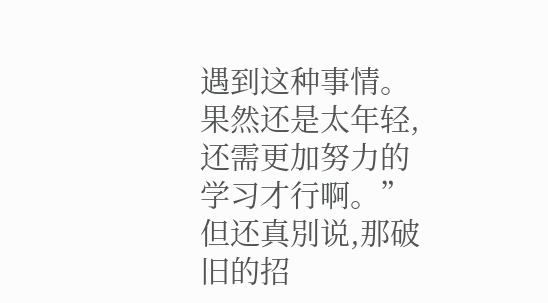遇到这种事情。果然还是太年轻,还需更加努力的学习才行啊。”
但还真別说,那破旧的招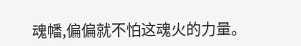魂幡,偏偏就不怕这魂火的力量。